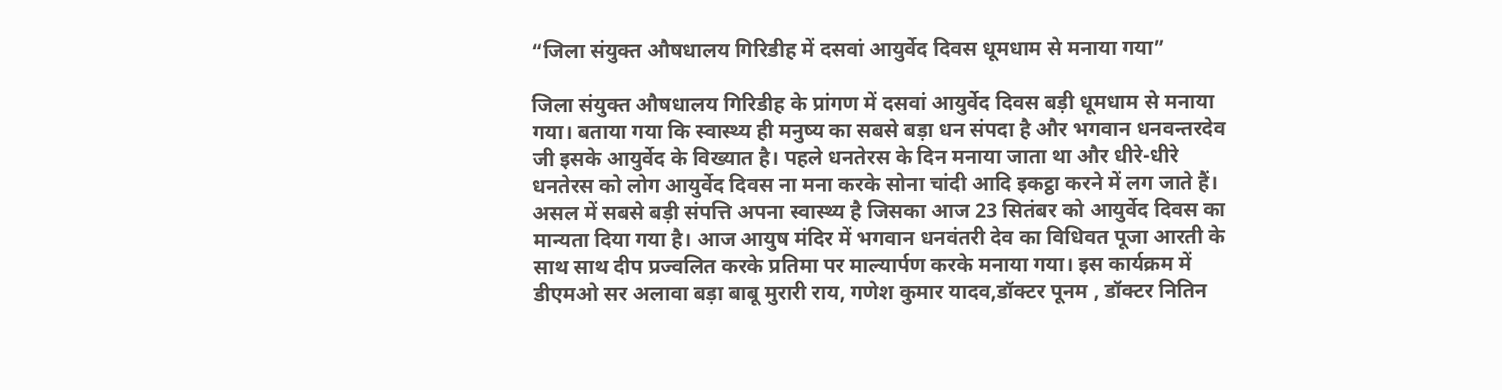“जिला संयुक्त औषधालय गिरिडीह में दसवां आयुर्वेद दिवस धूमधाम से मनाया गया”

जिला संयुक्त औषधालय गिरिडीह के प्रांगण में दसवां आयुर्वेद दिवस बड़ी धूमधाम से मनाया गया। बताया गया कि स्वास्थ्य ही मनुष्य का सबसे बड़ा धन संपदा है और भगवान धनवन्तरदेव जी इसके आयुर्वेद के विख्यात है। पहले धनतेरस के दिन मनाया जाता था और धीरे-धीरे धनतेरस को लोग आयुर्वेद दिवस ना मना करके सोना चांदी आदि इकट्ठा करने में लग जाते हैं। असल में सबसे बड़ी संपत्ति अपना स्वास्थ्य है जिसका आज 23 सितंबर को आयुर्वेद दिवस का मान्यता दिया गया है। आज आयुष मंदिर में भगवान धनवंतरी देव का विधिवत पूजा आरती के साथ साथ दीप प्रज्वलित करके प्रतिमा पर माल्यार्पण करके मनाया गया। इस कार्यक्रम में डीएमओ सर अलावा बड़ा बाबू मुरारी राय, गणेश कुमार यादव,डॉक्टर पूनम , डॉक्टर नितिन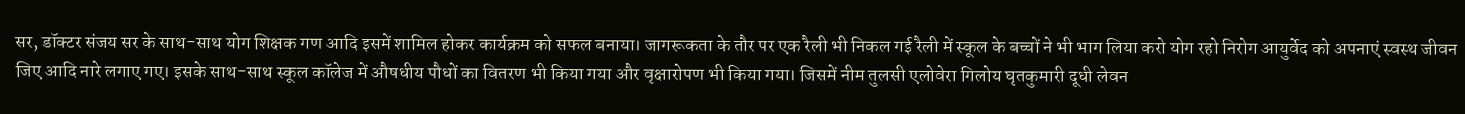सर, डॉक्टर संजय सर के साथ-साथ योग शिक्षक गण आदि इसमें शामिल होकर कार्यक्रम को सफल बनाया। जागरूकता के तौर पर एक रैली भी निकल गई रैली में स्कूल के बच्चों ने भी भाग लिया करो योग रहो निरोग आयुर्वेद को अपनाएं स्वस्थ जीवन जिए आदि नारे लगाए गए। इसके साथ-साथ स्कूल कॉलेज में औषधीय पौधों का वितरण भी किया गया और वृक्षारोपण भी किया गया। जिसमें नीम तुलसी एलोवेरा गिलोय घृतकुमारी दूधी लेवन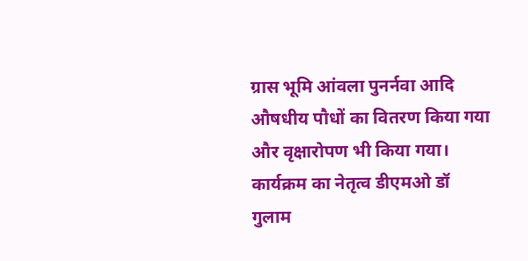ग्रास भूमि आंवला पुनर्नवा आदि औषधीय पौधों का वितरण किया गया और वृक्षारोपण भी किया गया। कार्यक्रम का नेतृत्व डीएमओ डॉ गुलाम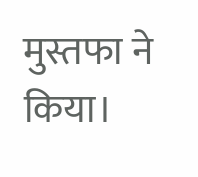मुस्तफा ने किया।